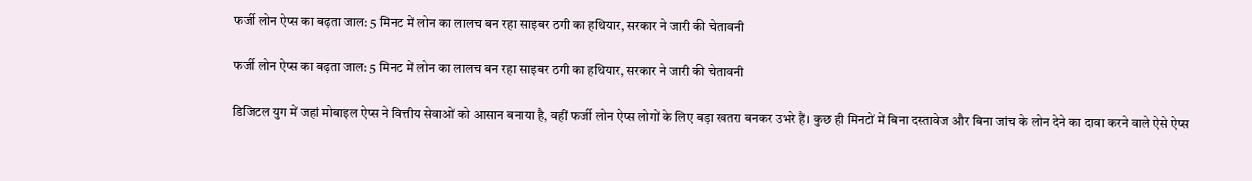फर्जी लोन ऐप्स का बढ़ता जाल: 5 मिनट में लोन का लालच बन रहा साइबर ठगी का हथियार, सरकार ने जारी की चेतावनी

फर्जी लोन ऐप्स का बढ़ता जाल: 5 मिनट में लोन का लालच बन रहा साइबर ठगी का हथियार, सरकार ने जारी की चेतावनी

डिजिटल युग में जहां मोबाइल ऐप्स ने वित्तीय सेवाओं को आसान बनाया है, वहीं फर्जी लोन ऐप्स लोगों के लिए बड़ा खतरा बनकर उभरे हैं। कुछ ही मिनटों में बिना दस्तावेज और बिना जांच के लोन देने का दावा करने वाले ऐसे ऐप्स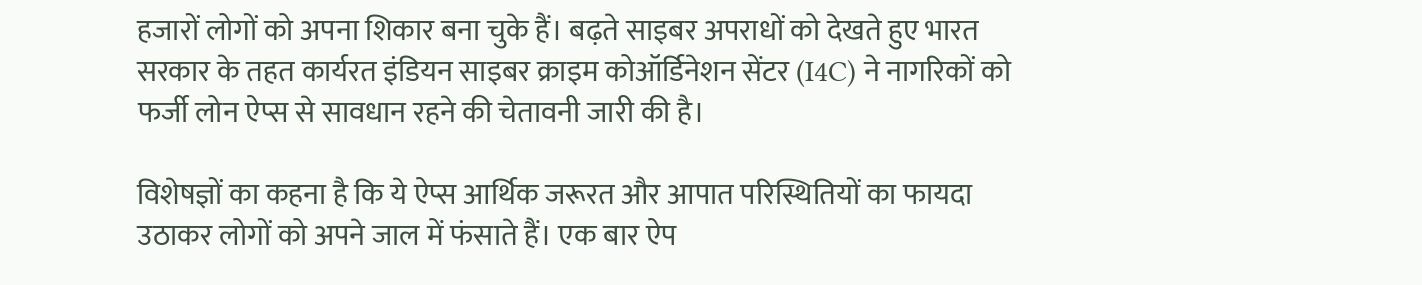हजारों लोगों को अपना शिकार बना चुके हैं। बढ़ते साइबर अपराधों को देखते हुए भारत सरकार के तहत कार्यरत इंडियन साइबर क्राइम कोऑर्डिनेशन सेंटर (I4C) ने नागरिकों को फर्जी लोन ऐप्स से सावधान रहने की चेतावनी जारी की है।

विशेषज्ञों का कहना है कि ये ऐप्स आर्थिक जरूरत और आपात परिस्थितियों का फायदा उठाकर लोगों को अपने जाल में फंसाते हैं। एक बार ऐप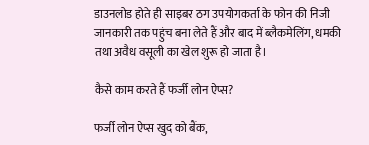डाउनलोड होते ही साइबर ठग उपयोगकर्ता के फोन की निजी जानकारी तक पहुंच बना लेते हैं और बाद में ब्लैकमेलिंग, धमकी तथा अवैध वसूली का खेल शुरू हो जाता है।

कैसे काम करते हैं फर्जी लोन ऐप्स?

फर्जी लोन ऐप्स खुद को बैंक,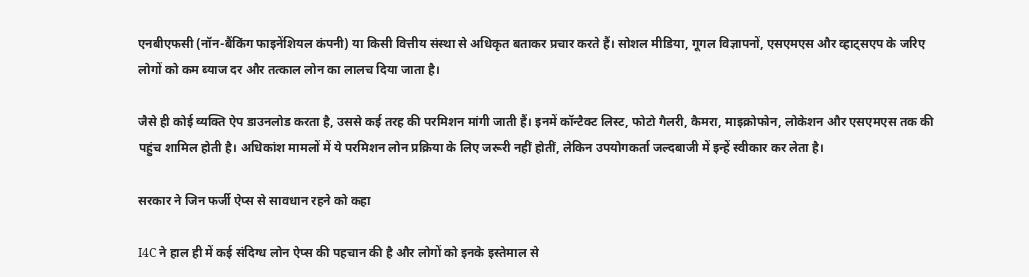एनबीएफसी (नॉन-बैंकिंग फाइनेंशियल कंपनी) या किसी वित्तीय संस्था से अधिकृत बताकर प्रचार करते हैं। सोशल मीडिया, गूगल विज्ञापनों, एसएमएस और व्हाट्सएप के जरिए लोगों को कम ब्याज दर और तत्काल लोन का लालच दिया जाता है।

जैसे ही कोई व्यक्ति ऐप डाउनलोड करता है, उससे कई तरह की परमिशन मांगी जाती हैं। इनमें कॉन्टैक्ट लिस्ट, फोटो गैलरी, कैमरा, माइक्रोफोन, लोकेशन और एसएमएस तक की पहुंच शामिल होती है। अधिकांश मामलों में ये परमिशन लोन प्रक्रिया के लिए जरूरी नहीं होतीं, लेकिन उपयोगकर्ता जल्दबाजी में इन्हें स्वीकार कर लेता है।

सरकार ने जिन फर्जी ऐप्स से सावधान रहने को कहा

I4C ने हाल ही में कई संदिग्ध लोन ऐप्स की पहचान की है और लोगों को इनके इस्तेमाल से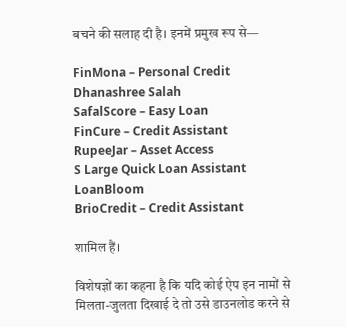बचने की सलाह दी है। इनमें प्रमुख रूप से—

FinMona – Personal Credit
Dhanashree Salah
SafalScore – Easy Loan
FinCure – Credit Assistant
RupeeJar – Asset Access
S Large Quick Loan Assistant
LoanBloom
BrioCredit – Credit Assistant

शामिल हैं।

विशेषज्ञों का कहना है कि यदि कोई ऐप इन नामों से मिलता-जुलता दिखाई दे तो उसे डाउनलोड करने से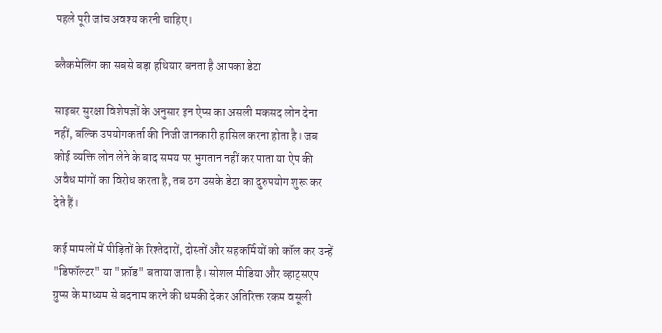पहले पूरी जांच अवश्य करनी चाहिए।

ब्लैकमेलिंग का सबसे बड़ा हथियार बनता है आपका डेटा

साइबर सुरक्षा विशेषज्ञों के अनुसार इन ऐप्स का असली मकसद लोन देना नहीं, बल्कि उपयोगकर्ता की निजी जानकारी हासिल करना होता है। जब कोई व्यक्ति लोन लेने के बाद समय पर भुगतान नहीं कर पाता या ऐप की अवैध मांगों का विरोध करता है, तब ठग उसके डेटा का दुरुपयोग शुरू कर देते हैं।

कई मामलों में पीड़ितों के रिश्तेदारों, दोस्तों और सहकर्मियों को कॉल कर उन्हें "डिफॉल्टर" या "फ्रॉड" बताया जाता है। सोशल मीडिया और व्हाट्सएप ग्रुप्स के माध्यम से बदनाम करने की धमकी देकर अतिरिक्त रकम वसूली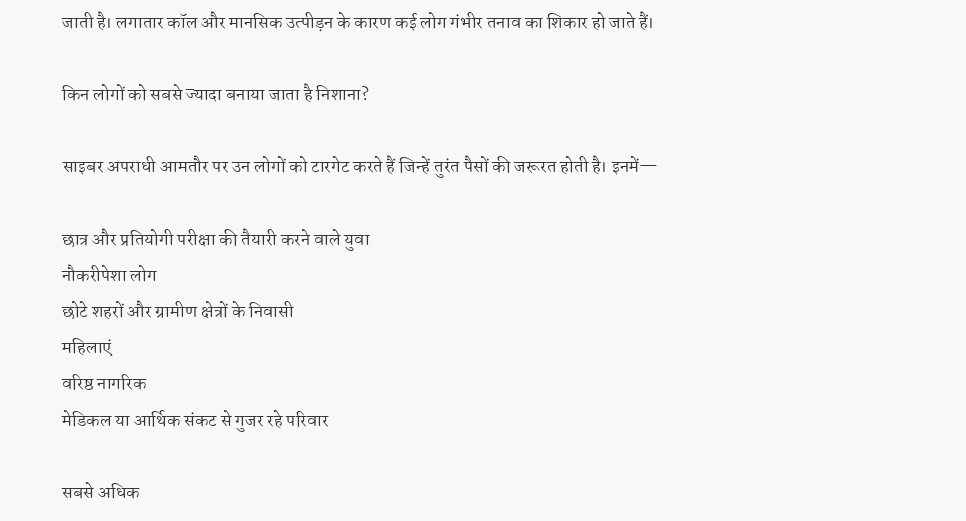जाती है। लगातार कॉल और मानसिक उत्पीड़न के कारण कई लोग गंभीर तनाव का शिकार हो जाते हैं।

किन लोगों को सबसे ज्यादा बनाया जाता है निशाना?

साइबर अपराधी आमतौर पर उन लोगों को टारगेट करते हैं जिन्हें तुरंत पैसों की जरूरत होती है। इनमें—

छात्र और प्रतियोगी परीक्षा की तैयारी करने वाले युवा
नौकरीपेशा लोग
छोटे शहरों और ग्रामीण क्षेत्रों के निवासी
महिलाएं
वरिष्ठ नागरिक
मेडिकल या आर्थिक संकट से गुजर रहे परिवार

सबसे अधिक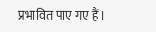प्रभावित पाए गए हैं।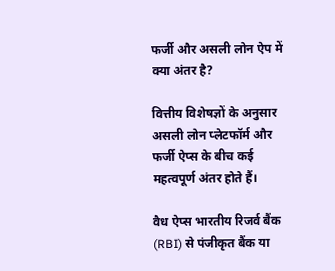फर्जी और असली लोन ऐप में क्या अंतर है?

वित्तीय विशेषज्ञों के अनुसार असली लोन प्लेटफॉर्म और फर्जी ऐप्स के बीच कई महत्वपूर्ण अंतर होते हैं।

वैध ऐप्स भारतीय रिजर्व बैंक (RBI) से पंजीकृत बैंक या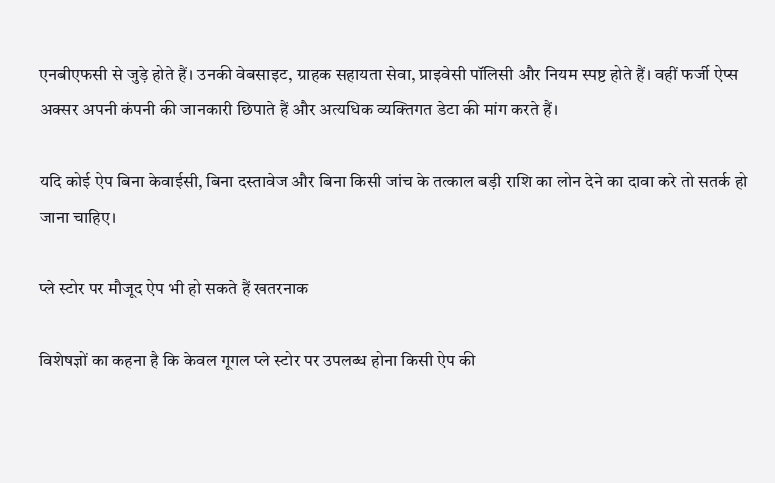एनबीएफसी से जुड़े होते हैं। उनकी वेबसाइट, ग्राहक सहायता सेवा, प्राइवेसी पॉलिसी और नियम स्पष्ट होते हैं। वहीं फर्जी ऐप्स अक्सर अपनी कंपनी की जानकारी छिपाते हैं और अत्यधिक व्यक्तिगत डेटा की मांग करते हैं।

यदि कोई ऐप बिना केवाईसी, बिना दस्तावेज और बिना किसी जांच के तत्काल बड़ी राशि का लोन देने का दावा करे तो सतर्क हो जाना चाहिए।

प्ले स्टोर पर मौजूद ऐप भी हो सकते हैं खतरनाक

विशेषज्ञों का कहना है कि केवल गूगल प्ले स्टोर पर उपलब्ध होना किसी ऐप की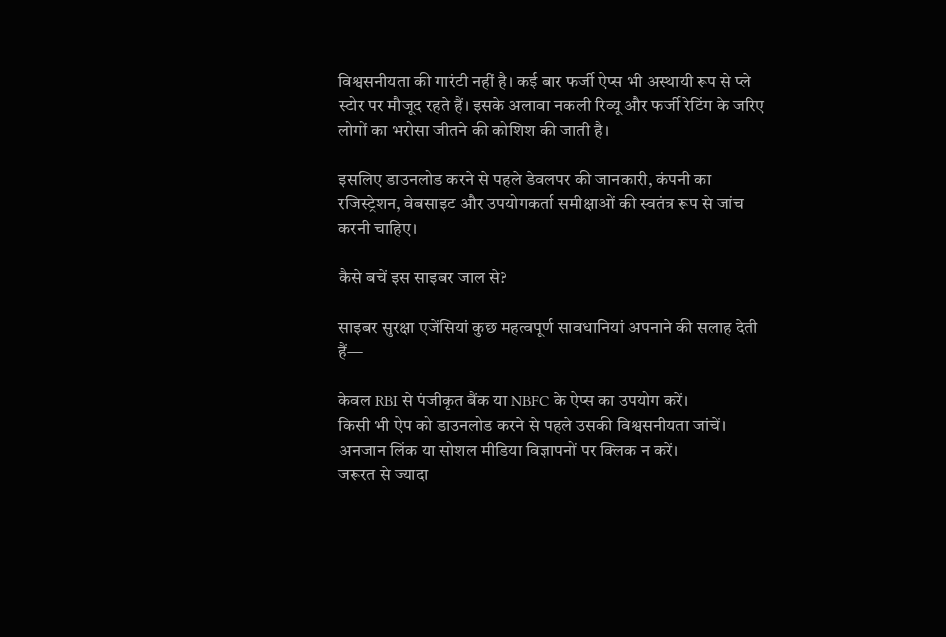विश्वसनीयता की गारंटी नहीं है। कई बार फर्जी ऐप्स भी अस्थायी रूप से प्ले स्टोर पर मौजूद रहते हैं। इसके अलावा नकली रिव्यू और फर्जी रेटिंग के जरिए लोगों का भरोसा जीतने की कोशिश की जाती है।

इसलिए डाउनलोड करने से पहले डेवलपर की जानकारी, कंपनी का रजिस्ट्रेशन, वेबसाइट और उपयोगकर्ता समीक्षाओं की स्वतंत्र रूप से जांच करनी चाहिए।

कैसे बचें इस साइबर जाल से?

साइबर सुरक्षा एजेंसियां कुछ महत्वपूर्ण सावधानियां अपनाने की सलाह देती हैं—

केवल RBI से पंजीकृत बैंक या NBFC के ऐप्स का उपयोग करें।
किसी भी ऐप को डाउनलोड करने से पहले उसकी विश्वसनीयता जांचें।
अनजान लिंक या सोशल मीडिया विज्ञापनों पर क्लिक न करें।
जरूरत से ज्यादा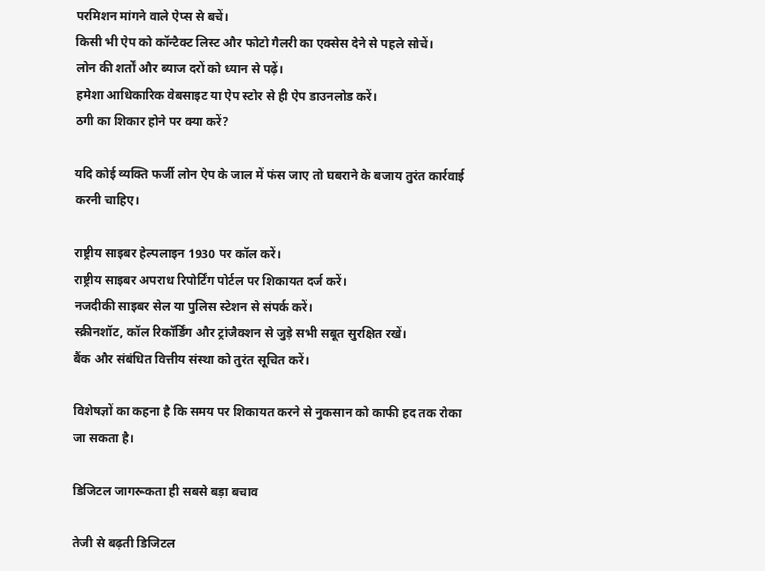परमिशन मांगने वाले ऐप्स से बचें।
किसी भी ऐप को कॉन्टैक्ट लिस्ट और फोटो गैलरी का एक्सेस देने से पहले सोचें।
लोन की शर्तों और ब्याज दरों को ध्यान से पढ़ें।
हमेशा आधिकारिक वेबसाइट या ऐप स्टोर से ही ऐप डाउनलोड करें।
ठगी का शिकार होने पर क्या करें?

यदि कोई व्यक्ति फर्जी लोन ऐप के जाल में फंस जाए तो घबराने के बजाय तुरंत कार्रवाई करनी चाहिए।

राष्ट्रीय साइबर हेल्पलाइन 1930 पर कॉल करें।
राष्ट्रीय साइबर अपराध रिपोर्टिंग पोर्टल पर शिकायत दर्ज करें।
नजदीकी साइबर सेल या पुलिस स्टेशन से संपर्क करें।
स्क्रीनशॉट, कॉल रिकॉर्डिंग और ट्रांजैक्शन से जुड़े सभी सबूत सुरक्षित रखें।
बैंक और संबंधित वित्तीय संस्था को तुरंत सूचित करें।

विशेषज्ञों का कहना है कि समय पर शिकायत करने से नुकसान को काफी हद तक रोका जा सकता है।

डिजिटल जागरूकता ही सबसे बड़ा बचाव

तेजी से बढ़ती डिजिटल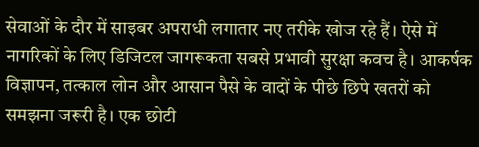सेवाओं के दौर में साइबर अपराधी लगातार नए तरीके खोज रहे हैं। ऐसे में नागरिकों के लिए डिजिटल जागरूकता सबसे प्रभावी सुरक्षा कवच है। आकर्षक विज्ञापन, तत्काल लोन और आसान पैसे के वादों के पीछे छिपे खतरों को समझना जरूरी है। एक छोटी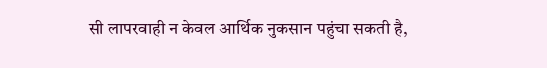सी लापरवाही न केवल आर्थिक नुकसान पहुंचा सकती है,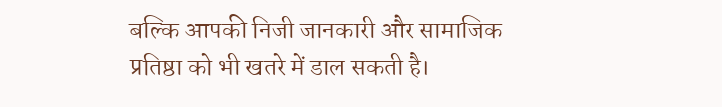बल्कि आपकी निजी जानकारी और सामाजिक प्रतिष्ठा को भी खतरे में डाल सकती है।